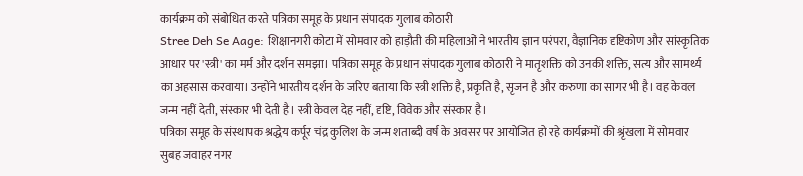कार्यक्रम को संबोधित करते पत्रिका समूह के प्रधान संपादक गुलाब कोठारी
Stree Deh Se Aage: शिक्षानगरी कोटा में सोमवार को हाड़ौती की महिलाओं ने भारतीय ज्ञान परंपरा, वैज्ञानिक दृष्टिकोण और सांस्कृतिक आधार पर 'स्त्री' का मर्म और दर्शन समझा। पत्रिका समूह के प्रधान संपादक गुलाब कोठारी ने मातृशक्ति को उनकी शक्ति, सत्य और सामर्थ्य का अहसास करवाया। उन्होंने भारतीय दर्शन के जरिए बताया कि स्त्री शक्ति है, प्रकृति है, सृजन है और करुणा का सागर भी है। वह केवल जन्म नहीं देती, संस्कार भी देती है। स्त्री केवल देह नहीं, दृष्टि, विवेक और संस्कार है।
पत्रिका समूह के संस्थापक श्रद्धेय कर्पूर चंद्र कुलिश के जन्म शताब्दी वर्ष के अवसर पर आयोजित हो रहे कार्यक्रमों की श्रृंखला में सोमवार सुबह जवाहर नगर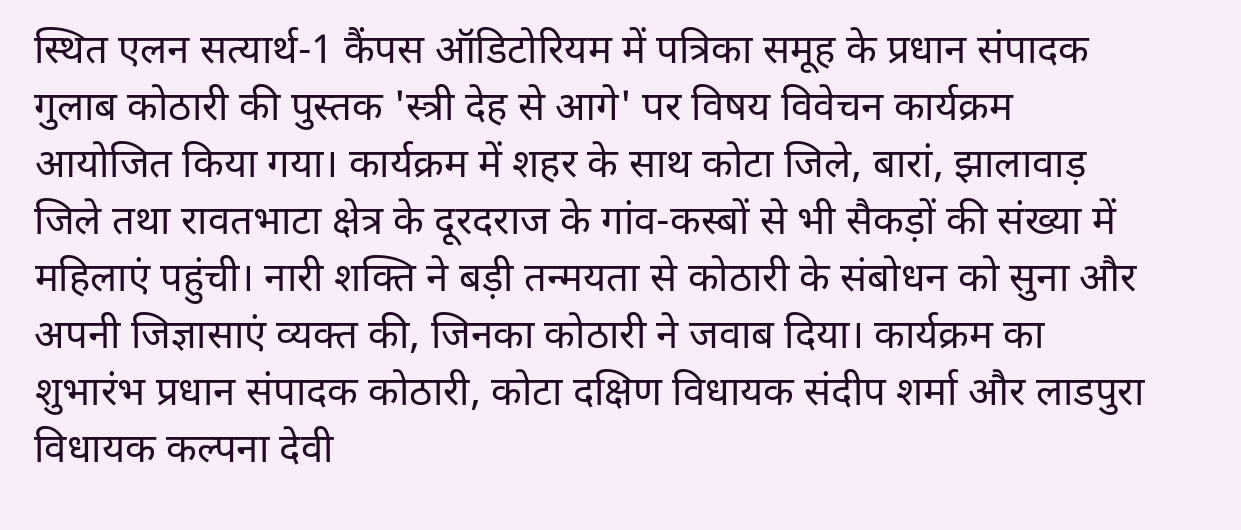स्थित एलन सत्यार्थ-1 कैंपस ऑडिटोरियम में पत्रिका समूह के प्रधान संपादक गुलाब कोठारी की पुस्तक 'स्त्री देह से आगे' पर विषय विवेचन कार्यक्रम आयोजित किया गया। कार्यक्रम में शहर के साथ कोटा जिले, बारां, झालावाड़ जिले तथा रावतभाटा क्षेत्र के दूरदराज के गांव-कस्बों से भी सैकड़ों की संख्या में महिलाएं पहुंची। नारी शक्ति ने बड़ी तन्मयता से कोठारी के संबोधन को सुना और अपनी जिज्ञासाएं व्यक्त की, जिनका कोठारी ने जवाब दिया। कार्यक्रम का शुभारंभ प्रधान संपादक कोठारी, कोटा दक्षिण विधायक संदीप शर्मा और लाडपुरा विधायक कल्पना देवी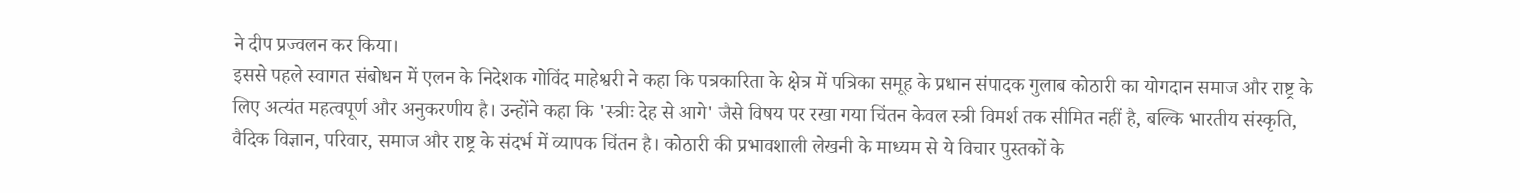ने दीप प्रज्वलन कर किया।
इससे पहले स्वागत संबोधन में एलन के निदेशक गोविंद माहेश्वरी ने कहा कि पत्रकारिता के क्षेत्र में पत्रिका समूह के प्रधान संपादक गुलाब कोठारी का योगदान समाज और राष्ट्र के लिए अत्यंत महत्वपूर्ण और अनुकरणीय है। उन्होंने कहा कि 'स्त्रीः देह से आगे' जैसे विषय पर रखा गया चिंतन केवल स्त्री विमर्श तक सीमित नहीं है, बल्कि भारतीय संस्कृति, वैदिक विज्ञान, परिवार, समाज और राष्ट्र के संदर्भ में व्यापक चिंतन है। कोठारी की प्रभावशाली लेखनी के माध्यम से ये विचार पुस्तकों के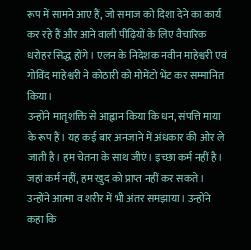रूप में सामने आए हैं, जो समाज को दिशा देने का कार्य कर रहे हैं और आने वाली पीढ़ियों के लिए वैचारिक धरोहर सिद्ध होंगे। एलन के निदेशक नवीन माहेश्वरी एवं गोविंद माहेश्वरी ने कोठारी को मोमेंटो भेंट कर सम्मानित किया।
उन्होंने मातृशक्ति से आह्वान किया कि धन, संपत्ति माया के रूप हैं। यह कई बार अनजाने में अंधकार की ओर ले जाती है। हम चेतना के साथ जीएं। इच्छा कर्म नहीं है। जहां कर्म नहीं, हम खुद को प्राप्त नहीं कर सकते। उन्होंने आत्मा व शरीर में भी अंतर समझाया। उन्होंने कहा कि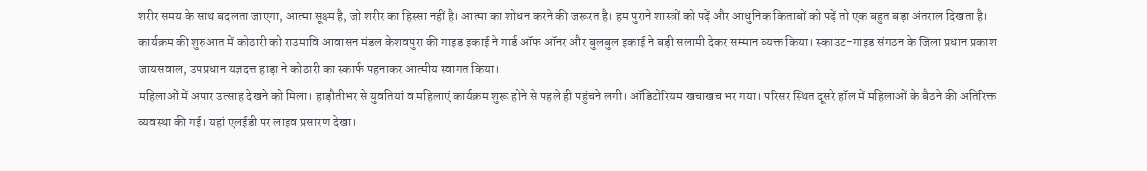शरीर समय के साथ बदलता जाएगा, आत्मा सूक्ष्म है, जो शरीर का हिस्सा नहीं है। आत्मा का शोधन करने की जरूरत है। हम पुराने शास्त्रों को पढ़ें और आधुनिक किताबों को पढ़ें तो एक बहुत बड़ा अंतराल दिखता है।
कार्यक्रम की शुरुआत में कोठारी को राउमावि आवासन मंडल केशवपुरा की गाइड इकाई ने गार्ड ऑफ ऑनर और बुलबुल इकाई ने बड़ी सलामी देकर सम्मान व्यक्त किया। स्काउट-गाइड संगठन के जिला प्रधान प्रकाश जायसवाल, उपप्रधान यज्ञदत्त हाड़ा ने कोठारी का स्कार्फ पहनाकर आत्मीय स्वागत किया।
महिलाओं में अपार उत्साह देखने को मिला। हाड़ौतीभर से युवतियां व महिलाएं कार्यक्रम शुरू होने से पहले ही पहुंचने लगी। ऑडिटोरियम खचाखच भर गया। परिसर स्थित दूसरे हॉल में महिलाओं के बैठने की अतिरिक्त व्यवस्था की गई। यहां एलईडी पर लाइव प्रसारण देखा।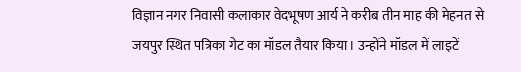विज्ञान नगर निवासी कलाकार वेदभूषण आर्य ने करीब तीन माह की मेहनत से जयपुर स्थित पत्रिका गेट का मॉडल तैयार किया। उन्होंने मॉडल में लाइटें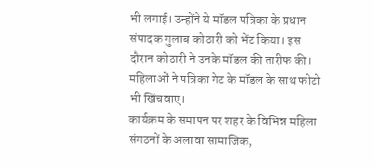भी लगाई। उन्होंने ये मॉडल पत्रिका के प्रधान संपादक गुलाब कोठारी को भेंट किया। इस दौरान कोठारी ने उनके मॉडल की तारीफ की। महिलाओं ने पत्रिका गेट के मॉडल के साथ फोटो भी खिंचवाए।
कार्यक्रम के समापन पर शहर के विभिन्न महिला संगठनों के अलावा सामाजिक,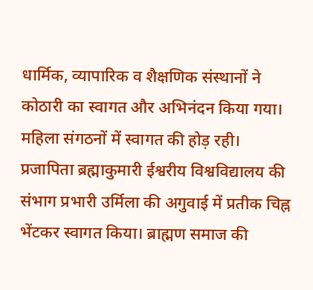धार्मिक, व्यापारिक व शैक्षणिक संस्थानों ने कोठारी का स्वागत और अभिनंदन किया गया। महिला संगठनों में स्वागत की होड़ रही। प्रजापिता ब्रह्माकुमारी ईश्वरीय विश्वविद्यालय की संभाग प्रभारी उर्मिला की अगुवाई में प्रतीक चिह्न भेंटकर स्वागत किया। ब्राह्मण समाज की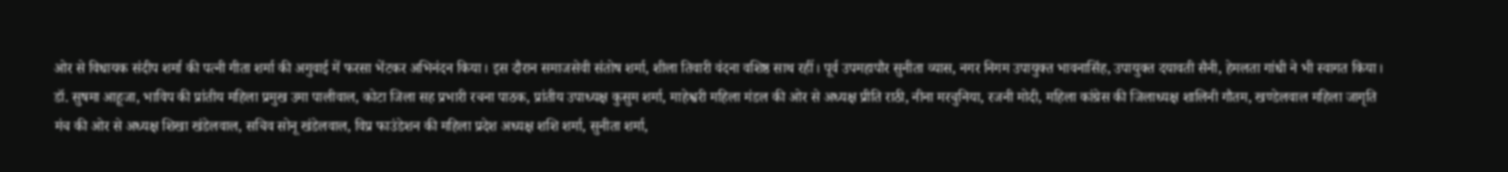ओर से विधायक संदीप शर्मा की पत्नी गीता शर्मा की अगुवाई में फरसा भेंटकर अभिनंदन किया। इस दौरान समाजसेवी संतोष शर्मा, शीला तिवारी वंदना वशिष्ठ साथ रहीं। पूर्व उपमहापौर सुनीता व्यास, नगर निगम उपायुक्त भावनासिंह, उपायुक्त दयावती सैनी, हेमलता गांधी ने भी स्वागत किया। डॉ. सुषमा आहूजा, भाविप की प्रांतीय महिला प्रमुख उमा पालीवाल, कोटा जिला सह प्रभारी रचना पाठक, प्रांतीय उपाध्यक्ष कुसुम शर्मा, माहेश्वरी महिला मंडल की ओर से अध्यक्ष प्रीति राठी, नीना मरचुनिया, रजनी मोदी, महिला कांग्रेस की जिलाध्यक्ष शालिनी गौतम, खण्डेलवाल महिला जागृति मंच की ओर से अध्यक्ष शिखा खंडेलवाल, सचिव सोनू खंडेलवाल, विप्र फाउंडेशन की महिला प्रदेश अध्यक्ष शशि शर्मा, सुनीता शर्मा,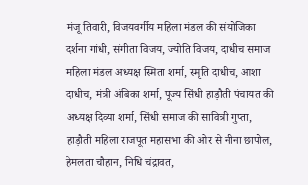मंजू तिवारी, विजयवर्गीय महिला मंडल की संयोजिका दर्शना गांधी, संगीता विजय, ज्योति विजय, दाधीच समाज महिला मंडल अध्यक्ष स्मिता शर्मा, स्मृति दाधीच, आशा दाधीच, मंत्री अंबिका शर्मा, पूज्य सिंधी हाड़ौती पंचायत की अध्यक्ष दिव्या शर्मा, सिंधी समाज की सावित्री गुप्ता, हाड़ौती महिला राजपूत महासभा की ओर से नीना छापोल, हेमलता चौहान, निधि चंद्रावत,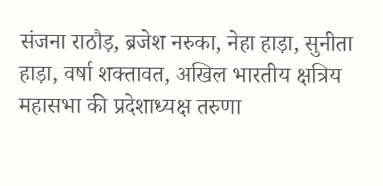संजना राठौड़, ब्रजेश नरुका, नेहा हाड़ा, सुनीता हाड़ा, वर्षा शक्तावत, अखिल भारतीय क्षत्रिय महासभा की प्रदेशाध्यक्ष तरुणा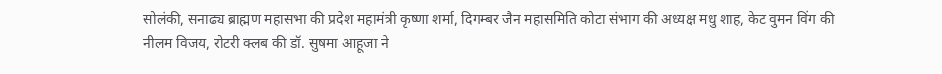सोलंकी, सनाढ्य ब्राह्मण महासभा की प्रदेश महामंत्री कृष्णा शर्मा, दिगम्बर जैन महासमिति कोटा संभाग की अध्यक्ष मधु शाह, केट वुमन विंग की नीलम विजय, रोटरी क्लब की डॉ. सुषमा आहूजा ने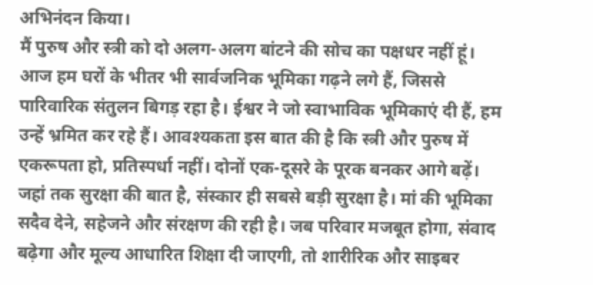अभिनंदन किया।
मैं पुरुष और स्त्री को दो अलग-अलग बांटने की सोच का पक्षधर नहीं हूं। आज हम घरों के भीतर भी सार्वजनिक भूमिका गढ़ने लगे हैं, जिससे पारिवारिक संतुलन बिगड़ रहा है। ईश्वर ने जो स्वाभाविक भूमिकाएं दी हैं, हम उन्हें भ्रमित कर रहे हैं। आवश्यकता इस बात की है कि स्त्री और पुरुष में एकरूपता हो, प्रतिस्पर्धा नहीं। दोनों एक-दूसरे के पूरक बनकर आगे बढ़ें। जहां तक सुरक्षा की बात है, संस्कार ही सबसे बड़ी सुरक्षा है। मां की भूमिका सदैव देने, सहेजने और संरक्षण की रही है। जब परिवार मजबूत होगा, संवाद बढ़ेगा और मूल्य आधारित शिक्षा दी जाएगी, तो शारीरिक और साइबर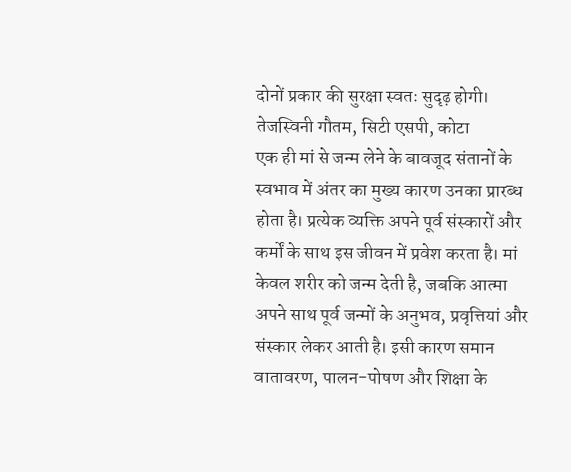दोनों प्रकार की सुरक्षा स्वतः सुदृढ़ होगी।
तेजस्विनी गौतम, सिटी एसपी, कोटा
एक ही मां से जन्म लेने के बावजूद संतानों के स्वभाव में अंतर का मुख्य कारण उनका प्रारब्ध होता है। प्रत्येक व्यक्ति अपने पूर्व संस्कारों और कर्मों के साथ इस जीवन में प्रवेश करता है। मां केवल शरीर को जन्म देती है, जबकि आत्मा अपने साथ पूर्व जन्मों के अनुभव, प्रवृत्तियां और संस्कार लेकर आती है। इसी कारण समान वातावरण, पालन-पोषण और शिक्षा के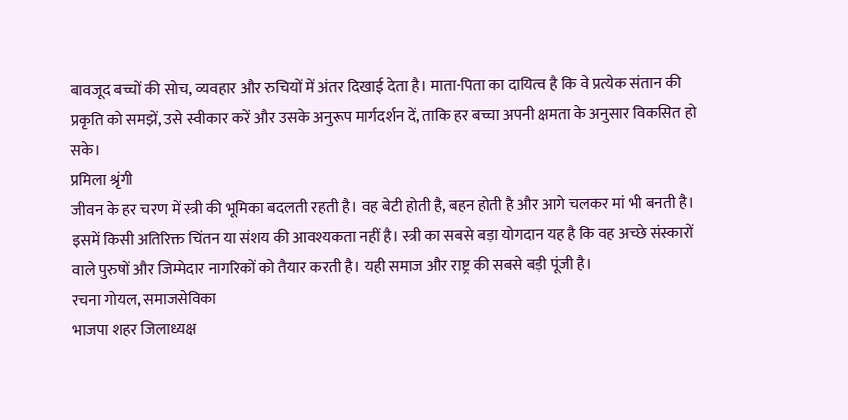बावजूद बच्चों की सोच, व्यवहार और रुचियों में अंतर दिखाई देता है। माता-पिता का दायित्व है कि वे प्रत्येक संतान की प्रकृति को समझें, उसे स्वीकार करें और उसके अनुरूप मार्गदर्शन दें, ताकि हर बच्चा अपनी क्षमता के अनुसार विकसित हो सके।
प्रमिला श्रृंगी
जीवन के हर चरण में स्त्री की भूमिका बदलती रहती है। वह बेटी होती है, बहन होती है और आगे चलकर मां भी बनती है। इसमें किसी अतिरिक्त चिंतन या संशय की आवश्यकता नहीं है। स्त्री का सबसे बड़ा योगदान यह है कि वह अच्छे संस्कारों वाले पुरुषों और जिम्मेदार नागरिकों को तैयार करती है। यही समाज और राष्ट्र की सबसे बड़ी पूंजी है।
रचना गोयल, समाजसेविका
भाजपा शहर जिलाध्यक्ष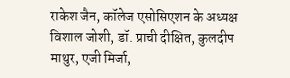राकेश जैन, कॉलेज एसोसिएशन के अध्यक्ष विशाल जोशी, डॉ. प्राची दीक्षित, कुलदीप माथुर, एजी मिर्जा,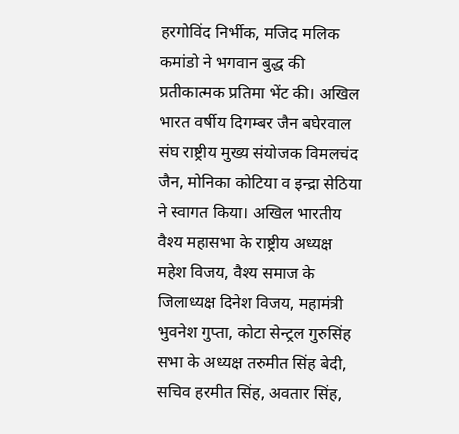हरगोविंद निर्भीक, मजिद मलिक कमांडो ने भगवान बुद्ध की प्रतीकात्मक प्रतिमा भेंट की। अखिल भारत वर्षीय दिगम्बर जैन बघेरवाल संघ राष्ट्रीय मुख्य संयोजक विमलचंद जैन, मोनिका कोटिया व इन्द्रा सेठिया ने स्वागत किया। अखिल भारतीय वैश्य महासभा के राष्ट्रीय अध्यक्ष महेश विजय, वैश्य समाज के जिलाध्यक्ष दिनेश विजय, महामंत्री भुवनेश गुप्ता, कोटा सेन्ट्रल गुरुसिंह सभा के अध्यक्ष तरुमीत सिंह बेदी, सचिव हरमीत सिंह, अवतार सिंह,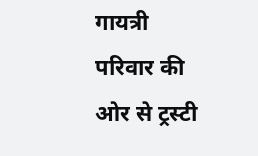गायत्री परिवार की ओर से ट्रस्टी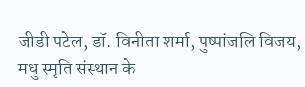जीडी पटेल, डॉ. विनीता शर्मा, पुष्पांजलि विजय, मधु स्मृति संस्थान के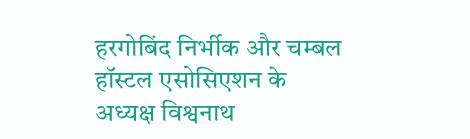हरगोबिंद निर्भीक और चम्बल हॉस्टल एसोसिएशन के अध्यक्ष विश्वनाथ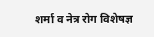शर्मा व नेत्र रोग विशेषज्ञ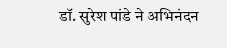डॉ. सुरेश पांडे ने अभिनंदन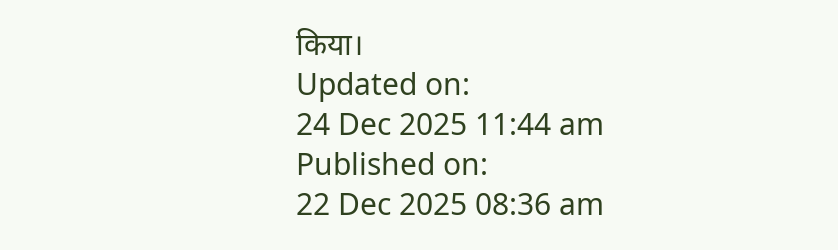किया।
Updated on:
24 Dec 2025 11:44 am
Published on:
22 Dec 2025 08:36 am